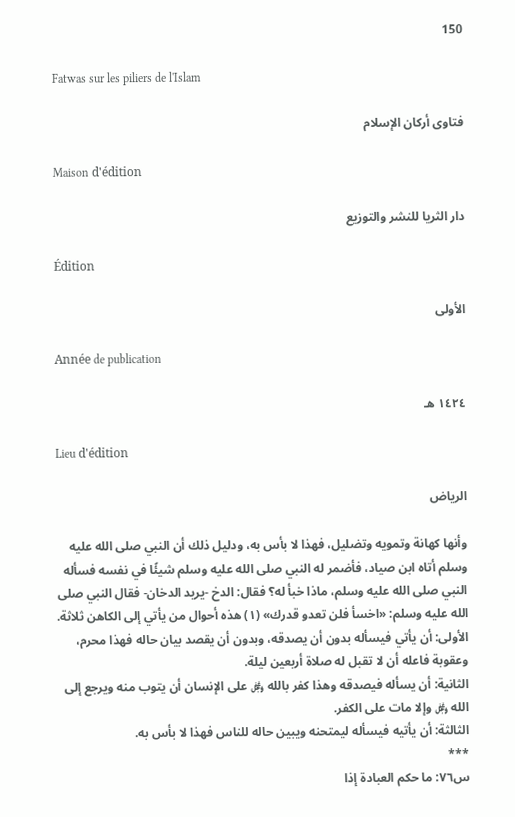150

Fatwas sur les piliers de l'Islam

فتاوى أركان الإسلام

Maison d'édition

دار الثريا للنشر والتوزيع

Édition

الأولى

Année de publication

١٤٢٤ هـ

Lieu d'édition

الرياض

وأنها كهانة وتمويه وتضليل، فهذا لا بأس به، ودليل ذلك أن النبي صلى الله عليه وسلم أتاه ابن صياد، فأضمر له النبي صلى الله عليه وسلم شيئًا في نفسه فسأله النبي صلى الله عليه وسلم، ماذا خبأ له؟ فقال: الدخ -يريد الدخان- فقال النبي صلى الله عليه وسلم: «اخسأ فلن تعدو قدرك» (١) هذه أحوال من يأتي إلى الكاهن ثلاثة.
الأولى: أن يأتي فيسأله بدون أن يصدقه، وبدون أن يقصد بيان حاله فهذا محرم، وعقوبة فاعله أن لا تقبل له صلاة أربعين ليلة.
الثانية: أن يسأله فيصدقه وهذا كفر بالله ﷿ على الإنسان أن يتوب منه ويرجع إلى الله ﷿ وإلا مات على الكفر.
الثالثة: أن يأتيه فيسأله ليمتحنه ويبين حاله للناس فهذا لا بأس به.
***
س٧٦: ما حكم العبادة إذا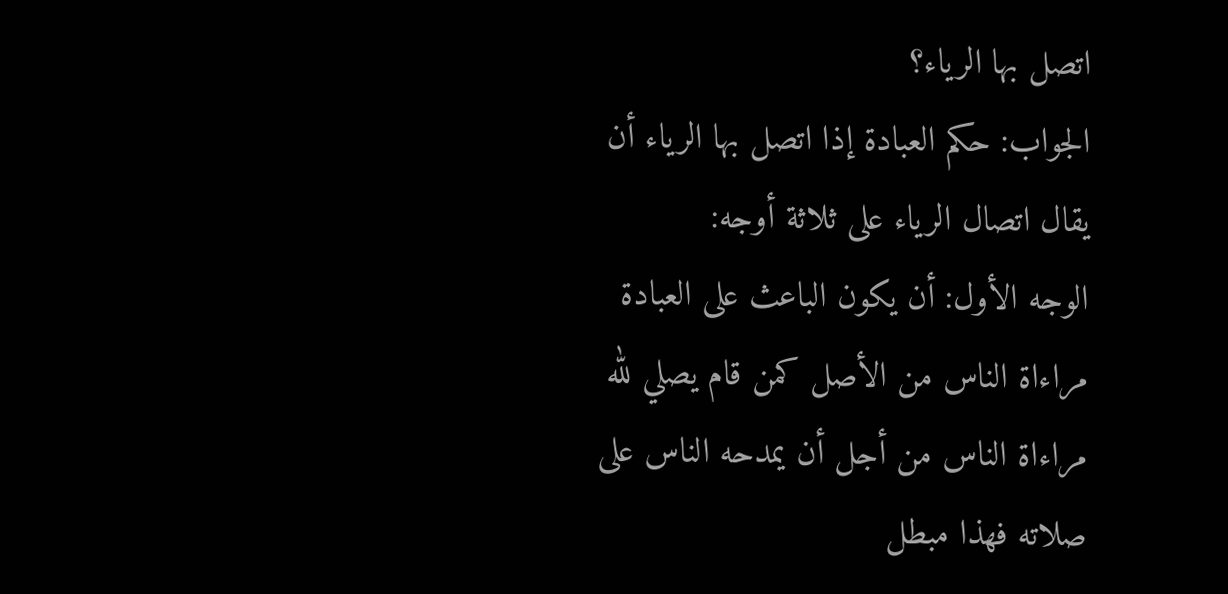اتصل بها الرياء؟
الجواب: حكم العبادة إذا اتصل بها الرياء أن يقال اتصال الرياء على ثلاثة أوجه:
الوجه الأول: أن يكون الباعث على العبادة مراءاة الناس من الأصل كمن قام يصلي لله مراءاة الناس من أجل أن يمدحه الناس على صلاته فهذا مبطل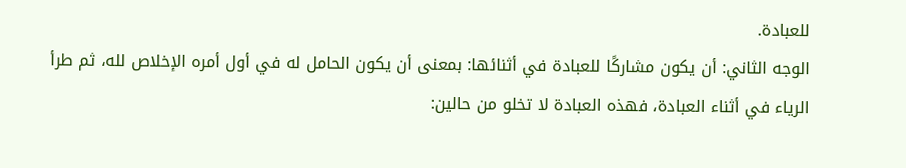للعبادة.
الوجه الثاني: أن يكون مشاركًا للعبادة في أثنائها: بمعنى أن يكون الحامل له في أول أمره الإخلاص لله، ثم طرأ الرياء في أثناء العبادة، فهذه العبادة لا تخلو من حالين: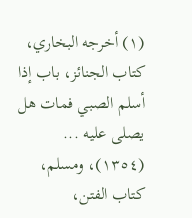(١) أخرجه البخاري، كتاب الجنائز، باب إذا أسلم الصبي فمات هل يصلى عليه ... (١٣٥٤)، ومسلم، كتاب الفتن،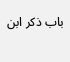باب ذكر ابن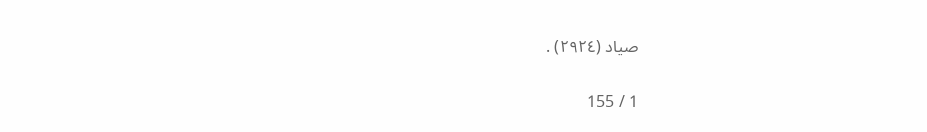صياد (٢٩٢٤) .

1 / 155